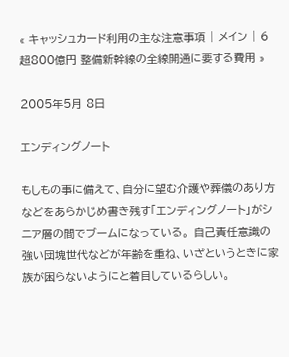« キャッシュカード利用の主な注意事項 | メイン | 6超800億円 整備新幹線の全線開通に要する費用 »

2005年5月 8日

エンディングノート

もしもの事に備えて、自分に望む介護や葬儀のあり方などをあらかじめ書き残す「エンディングノート」がシニア層の間でブームになっている。 自己責任意識の強い団塊世代などが年齢を重ね、いざというときに家族が困らないようにと着目しているらしい。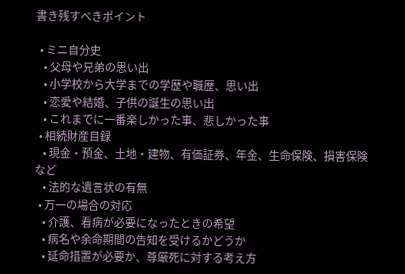書き残すべきポイント

  • ミニ自分史
    • 父母や兄弟の思い出
    • 小学校から大学までの学歴や職歴、思い出
    • 恋愛や結婚、子供の誕生の思い出
    • これまでに一番楽しかった事、悲しかった事
  • 相続財産目録
    • 現金・預金、土地・建物、有価証券、年金、生命保険、損害保険など
    • 法的な遺言状の有無
  • 万一の場合の対応
    • 介護、看病が必要になったときの希望
    • 病名や余命期間の告知を受けるかどうか
    • 延命措置が必要か、尊厳死に対する考え方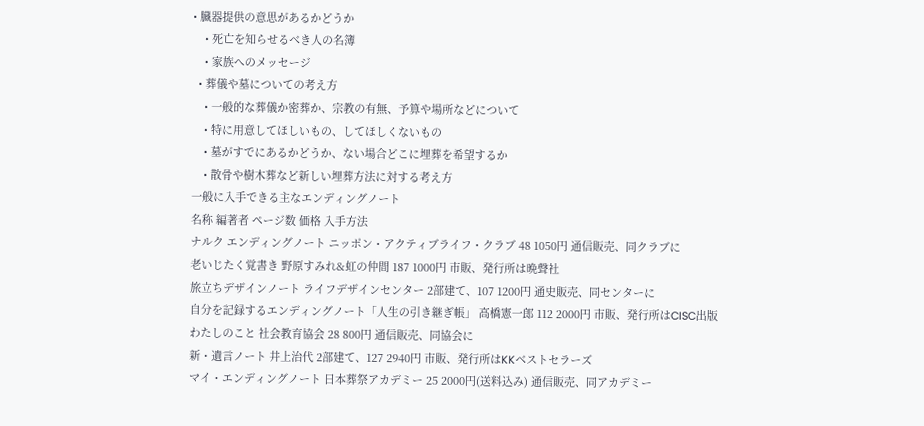• 臓器提供の意思があるかどうか
    • 死亡を知らせるべき人の名簿
    • 家族へのメッセージ
  • 葬儀や墓についての考え方
    • 一般的な葬儀か密葬か、宗教の有無、予算や場所などについて
    • 特に用意してほしいもの、してほしくないもの
    • 墓がすでにあるかどうか、ない場合どこに埋葬を希望するか
    • 散骨や樹木葬など新しい埋葬方法に対する考え方
一般に入手できる主なエンディングノート
名称 編著者 ページ数 価格 入手方法
ナルク エンディングノート ニッポン・アクティブライフ・クラブ 48 1050円 通信販売、同クラブに
老いじたく覚書き 野原すみれ&虹の仲間 187 1000円 市販、発行所は晩聲社
旅立ちデザインノート ライフデザインセンター 2部建て、107 1200円 通史販売、同センターに
自分を記録するエンディングノート「人生の引き継ぎ帳」 高橋憲一郎 112 2000円 市販、発行所はCISC出版
わたしのこと 社会教育協会 28 800円 通信販売、同協会に
新・遺言ノート 井上治代 2部建て、127 2940円 市販、発行所はKKベストセラーズ
マイ・エンディングノート 日本葬祭アカデミー 25 2000円(送料込み) 通信販売、同アカデミー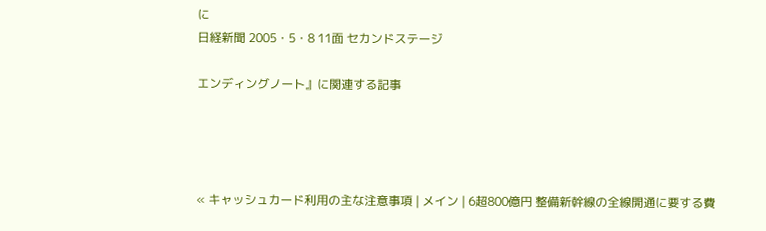に
日経新聞 2005・5・8 11面 セカンドステージ

エンディングノート』に関連する記事




« キャッシュカード利用の主な注意事項 | メイン | 6超800億円 整備新幹線の全線開通に要する費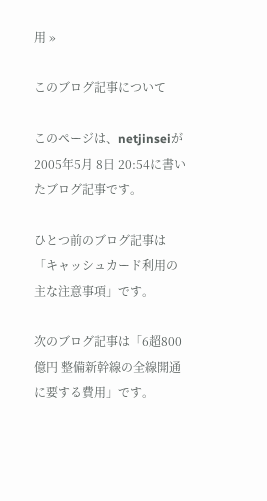用 »

このブログ記事について

このページは、netjinseiが2005年5月 8日 20:54に書いたブログ記事です。

ひとつ前のブログ記事は「キャッシュカード利用の主な注意事項」です。

次のブログ記事は「6超800億円 整備新幹線の全線開通に要する費用」です。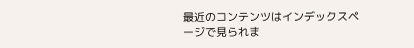最近のコンテンツはインデックスページで見られま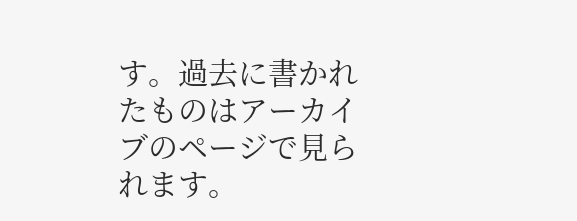す。過去に書かれたものはアーカイブのページで見られます。